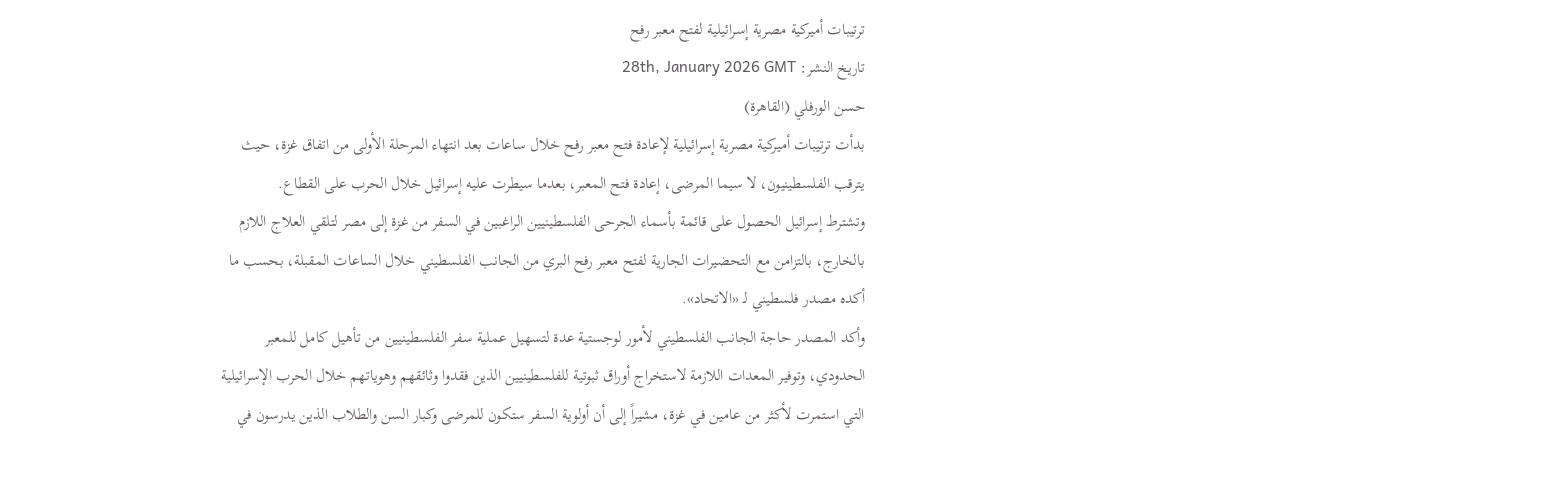ترتيبات أميركية مصرية إسرائيلية لفتح معبر رفح
تاريخ النشر: 28th, January 2026 GMT
حسن الورفلي (القاهرة)
بدأت ترتيبات أميركية مصرية إسرائيلية لإعادة فتح معبر رفح خلال ساعات بعد انتهاء المرحلة الأولى من اتفاق غزة، حيث يترقب الفلسطينيون، لا سيما المرضى، إعادة فتح المعبر، بعدما سيطرت عليه إسرائيل خلال الحرب على القطاع.
وتشترط إسرائيل الحصول على قائمة بأسماء الجرحى الفلسطينيين الراغبين في السفر من غزة إلى مصر لتلقي العلاج اللازم بالخارج، بالتزامن مع التحضيرات الجارية لفتح معبر رفح البري من الجانب الفلسطيني خلال الساعات المقبلة، بحسب ما أكده مصدر فلسطيني لـ «الاتحاد».
وأكد المصدر حاجة الجانب الفلسطيني لأمور لوجستية عدة لتسهيل عملية سفر الفلسطينيين من تأهيل كامل للمعبر الحدودي، وتوفير المعدات اللازمة لاستخراج أوراق ثبوتية للفلسطينيين الذين فقدوا وثائقهم وهوياتهم خلال الحرب الإسرائيلية التي استمرت لأكثر من عامين في غزة، مشيراً إلى أن أولوية السفر ستكون للمرضى وكبار السن والطلاب الذين يدرسون في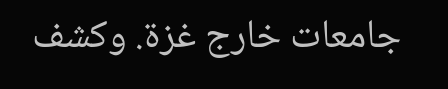جامعات خارج غزة. وكشف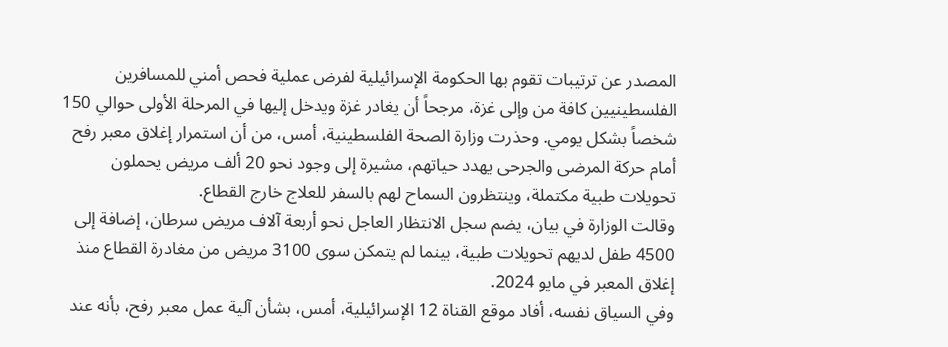المصدر عن ترتيبات تقوم بها الحكومة الإسرائيلية لفرض عملية فحص أمني للمسافرين الفلسطينيين كافة من وإلى غزة، مرجحاً أن يغادر غزة ويدخل إليها في المرحلة الأولى حوالي 150 شخصاً بشكل يومي. وحذرت وزارة الصحة الفلسطينية، أمس، من أن استمرار إغلاق معبر رفح أمام حركة المرضى والجرحى يهدد حياتهم، مشيرة إلى وجود نحو 20 ألف مريض يحملون تحويلات طبية مكتملة، وينتظرون السماح لهم بالسفر للعلاج خارج القطاع.
وقالت الوزارة في بيان، يضم سجل الانتظار العاجل نحو أربعة آلاف مريض سرطان، إضافة إلى 4500 طفل لديهم تحويلات طبية، بينما لم يتمكن سوى 3100 مريض من مغادرة القطاع منذ إغلاق المعبر في مايو 2024.
وفي السياق نفسه، أفاد موقع القناة 12 الإسرائيلية، أمس، بشأن آلية عمل معبر رفح، بأنه عند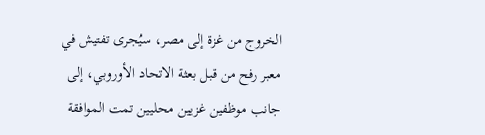الخروج من غزة إلى مصر، سيُجرى تفتيش في معبر رفح من قبل بعثة الاتحاد الأوروبي، إلى جانب موظفين غزيين محليين تمت الموافقة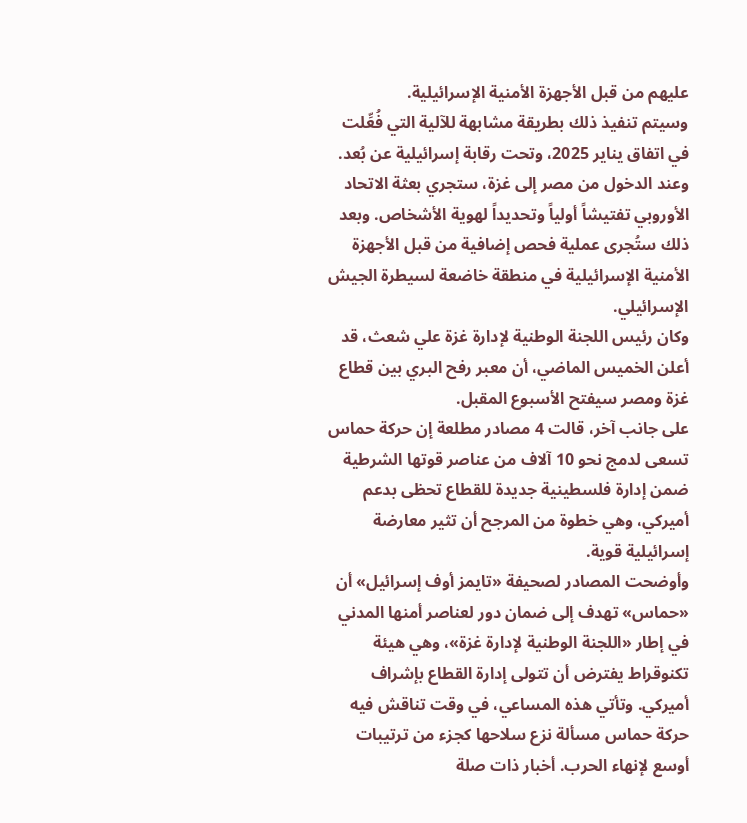عليهم من قبل الأجهزة الأمنية الإسرائيلية.
وسيتم تنفيذ ذلك بطريقة مشابهة للآلية التي فُعِّلت في اتفاق يناير 2025، وتحت رقابة إسرائيلية عن بُعد. وعند الدخول من مصر إلى غزة، ستجري بعثة الاتحاد الأوروبي تفتيشاً أولياً وتحديداً لهوية الأشخاص. وبعد ذلك ستُجرى عملية فحص إضافية من قبل الأجهزة الأمنية الإسرائيلية في منطقة خاضعة لسيطرة الجيش الإسرائيلي.
وكان رئيس اللجنة الوطنية لإدارة غزة علي شعث، قد أعلن الخميس الماضي، أن معبر رفح البري بين قطاع غزة ومصر سيفتح الأسبوع المقبل.
على جانب آخر، قالت 4 مصادر مطلعة إن حركة حماس تسعى لدمج نحو 10 آلاف من عناصر قوتها الشرطية ضمن إدارة فلسطينية جديدة للقطاع تحظى بدعم أميركي، وهي خطوة من المرجح أن تثير معارضة إسرائيلية قوية.
وأوضحت المصادر لصحيفة «تايمز أوف إسرائيل» أن «حماس» تهدف إلى ضمان دور لعناصر أمنها المدني في إطار «اللجنة الوطنية لإدارة غزة»، وهي هيئة تكنوقراط يفترض أن تتولى إدارة القطاع بإشراف أميركي. وتأتي هذه المساعي، في وقت تناقش فيه حركة حماس مسألة نزع سلاحها كجزء من ترتيبات أوسع لإنهاء الحرب. أخبار ذات صلة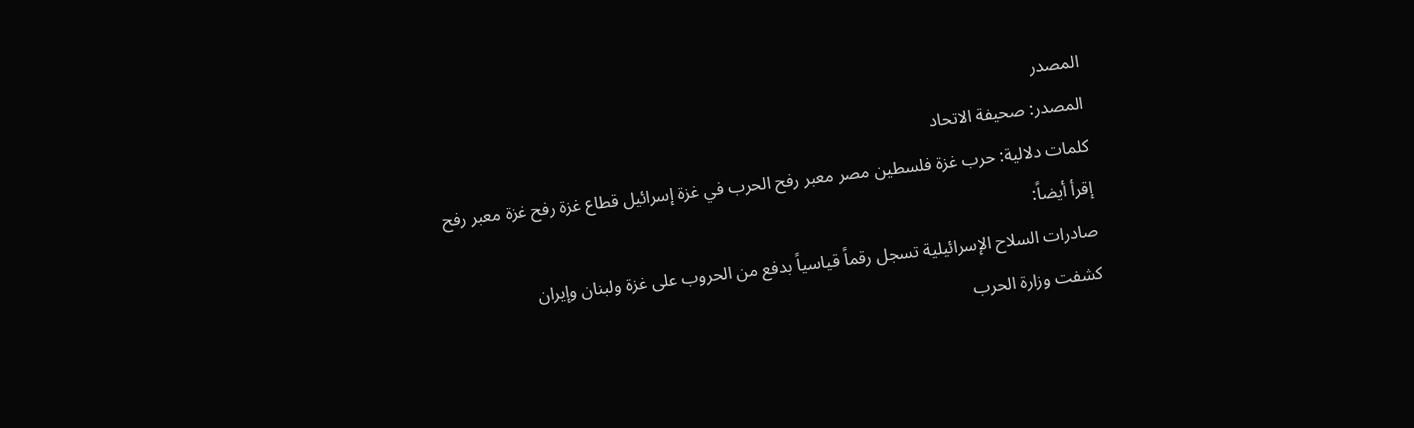المصدر
المصدر: صحيفة الاتحاد
كلمات دلالية: حرب غزة فلسطين مصر معبر رفح الحرب في غزة إسرائيل قطاع غزة رفح غزة معبر رفح
إقرأ أيضاً:
صادرات السلاح الإسرائيلية تسجل رقماً قياسياً بدفع من الحروب على غزة ولبنان وإيران
كشفت وزارة الحرب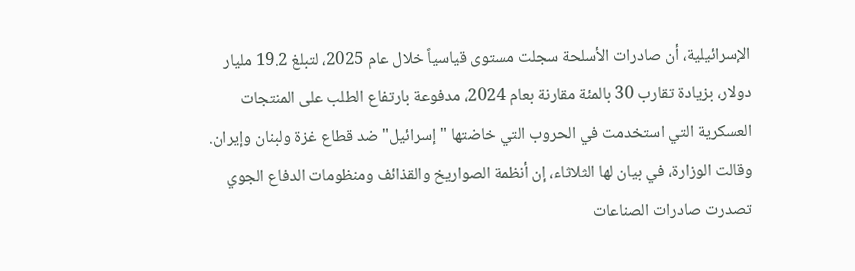الإسرائيلية، أن صادرات الأسلحة سجلت مستوى قياسياً خلال عام 2025، لتبلغ 19.2 مليار دولار، بزيادة تقارب 30 بالمئة مقارنة بعام 2024، مدفوعة بارتفاع الطلب على المنتجات العسكرية التي استخدمت في الحروب التي خاضتها "إسرائيل" ضد قطاع غزة ولبنان وإيران.
وقالت الوزارة، في بيان لها الثلاثاء، إن أنظمة الصواريخ والقذائف ومنظومات الدفاع الجوي تصدرت صادرات الصناعات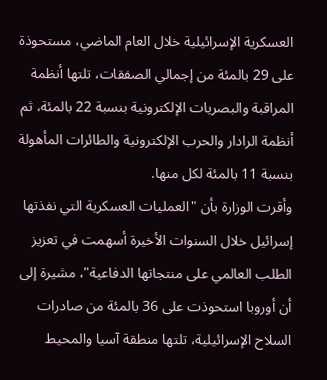العسكرية الإسرائيلية خلال العام الماضي، مستحوذة على 29 بالمئة من إجمالي الصفقات، تلتها أنظمة المراقبة والبصريات الإلكترونية بنسبة 22 بالمئة، ثم أنظمة الرادار والحرب الإلكترونية والطائرات المأهولة بنسبة 11 بالمئة لكل منها.
وأقرت الوزارة بأن "العمليات العسكرية التي نفذتها إسرائيل خلال السنوات الأخيرة أسهمت في تعزيز الطلب العالمي على منتجاتها الدفاعية"، مشيرة إلى أن أوروبا استحوذت على 36 بالمئة من صادرات السلاح الإسرائيلية، تلتها منطقة آسيا والمحيط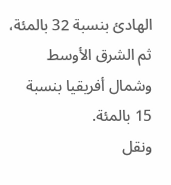الهادئ بنسبة 32 بالمئة، ثم الشرق الأوسط وشمال أفريقيا بنسبة 15 بالمئة.
ونقل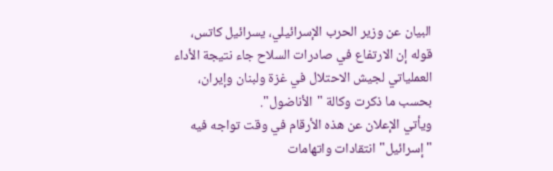البيان عن وزير الحرب الإسرائيلي، يسرائيل كاتس، قوله إن الارتفاع في صادرات السلاح جاء نتيجة الأداء العملياتي لجيش الاحتلال في غزة ولبنان وإيران، بحسب ما ذكرت وكالة "الأناضول".
ويأتي الإعلان عن هذه الأرقام في وقت تواجه فيه "إسرائيل" انتقادات واتهامات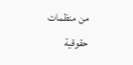من منظمات حقوقية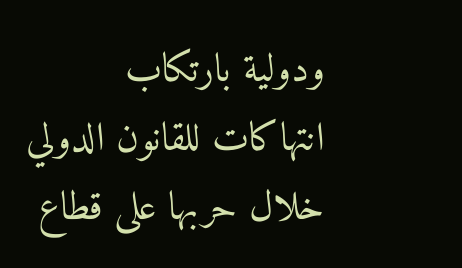ودولية بارتكاب انتهاكات للقانون الدولي خلال حربها على قطاع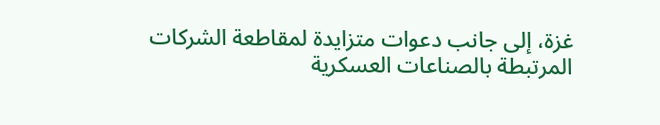غزة، إلى جانب دعوات متزايدة لمقاطعة الشركات المرتبطة بالصناعات العسكرية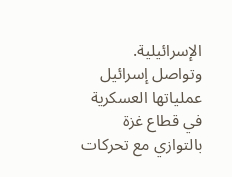الإسرائيلية.
وتواصل إسرائيل عملياتها العسكرية في قطاع غزة بالتوازي مع تحركات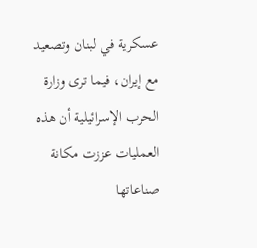عسكرية في لبنان وتصعيد مع إيران، فيما ترى وزارة الحرب الإسرائيلية أن هذه العمليات عززت مكانة صناعاتها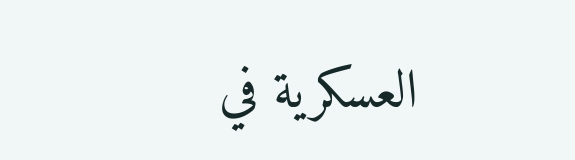العسكرية في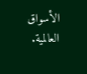الأسواق العالمية.